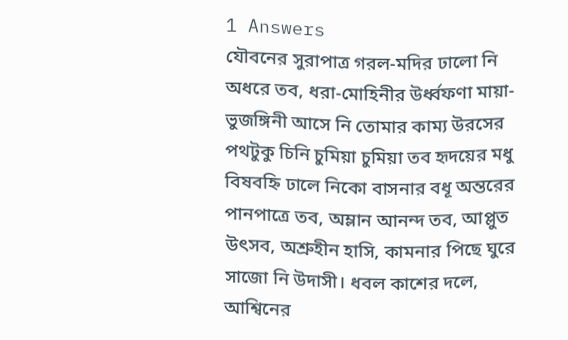1 Answers
যৌবনের সুরাপাত্র গরল-মদির ঢালো নি অধরে তব, ধরা-মোহিনীর উর্ধ্বফণা মায়া-ভুজঙ্গিনী আসে নি তোমার কাম্য উরসের পথটুকু চিনি চুমিয়া চুমিয়া তব হৃদয়ের মধু বিষবহ্নি ঢালে নিকো বাসনার বধূ অন্তরের পানপাত্রে তব, অম্লান আনন্দ তব, আপ্লুত উৎসব, অশ্রুহীন হাসি, কামনার পিছে ঘুরে সাজো নি উদাসী। ধবল কাশের দলে, আশ্বিনের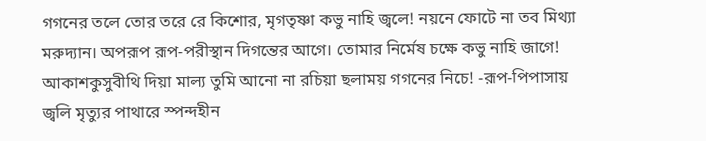গগনের তলে তোর তরে রে কিশোর, মৃগতৃষ্ণা কভু নাহি জ্বলে! নয়নে ফোটে না তব মিথ্যা মরুদ্যান। অপরূপ রূপ-পরীস্থান দিগন্তের আগে। তোমার নির্মেষ চক্ষে কভু নাহি জাগে! আকাশকুসুবীথি দিয়া মাল্য তুমি আনো না রচিয়া ছলাময় গগনের নিচে! -রূপ-পিপাসায় জ্বলি মৃত্যুর পাথারে স্পন্দহীন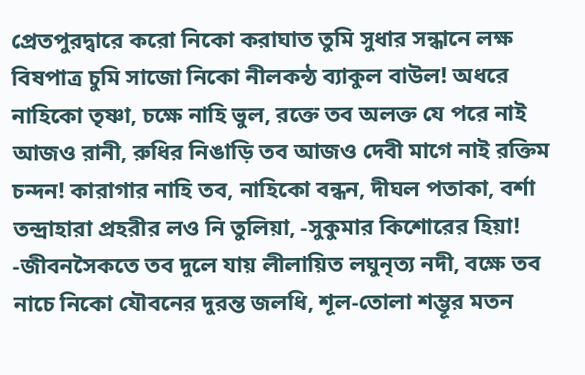প্রেতপুরদ্বারে করো নিকো করাঘাত তুমি সুধার সন্ধানে লক্ষ বিষপাত্র চুমি সাজো নিকো নীলকন্ঠ ব্যাকুল বাউল! অধরে নাহিকো তৃষ্ণা, চক্ষে নাহি ভুল, রক্তে তব অলক্ত যে পরে নাই আজও রানী, রুধির নিঙাড়ি তব আজও দেবী মাগে নাই রক্তিম চন্দন! কারাগার নাহি তব, নাহিকো বন্ধন, দীঘল পতাকা, বর্শা তন্দ্রাহারা প্রহরীর লও নি তুলিয়া, -সুকুমার কিশোরের হিয়া! -জীবনসৈকতে তব দুলে যায় লীলায়িত লঘুনৃত্য নদী, বক্ষে তব নাচে নিকো যৌবনের দুরন্ত জলধি, শূল-তোলা শম্ভূর মতন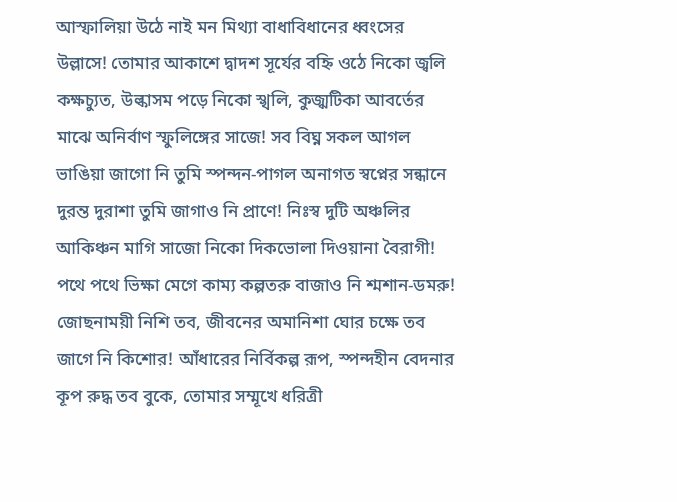আস্ফালিয়া উঠে নাই মন মিথ্যা বাধাবিধানের ধ্বংসের উল্লাসে! তোমার আকাশে দ্বাদশ সূর্যের বহ্নি ওঠে নিকো জ্বলি কক্ষচ্যুত, উল্কাসম পড়ে নিকো স্খলি, কুজ্ঝটিকা আবর্তের মাঝে অনির্বাণ স্ফুলিঙ্গের সাজে! সব বিঘ্ন সকল আগল ভাঙিয়া জাগো নি তুমি স্পন্দন-পাগল অনাগত স্বপ্নের সন্ধানে দুরন্ত দুরাশা তুমি জাগাও নি প্রাণে! নিঃস্ব দুটি অঞ্চলির আকিঞ্চন মাগি সাজো নিকো দিকভোলা দিওয়ানা বৈরাগী! পথে পথে ভিক্ষা মেগে কাম্য কল্পতরু বাজাও নি শ্মশান-ডমরু! জোছনাময়ী নিশি তব, জীবনের অমানিশা ঘোর চক্ষে তব জাগে নি কিশোর! আঁধারের নির্বিকল্প রূপ, স্পন্দহীন বেদনার কূপ রুদ্ধ তব বুকে, তোমার সম্মূখে ধরিত্রী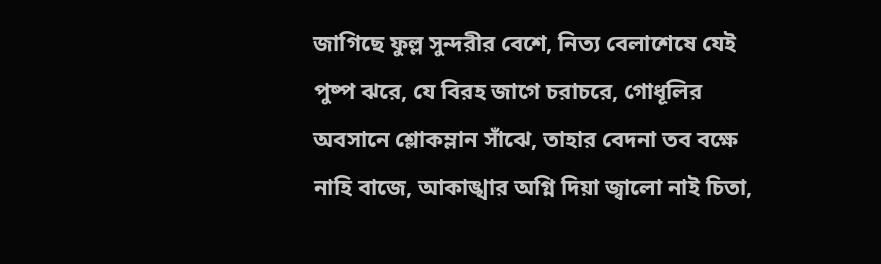জাগিছে ফুল্ল সুন্দরীর বেশে, নিত্য বেলাশেষে যেই পুষ্প ঝরে, যে বিরহ জাগে চরাচরে, গোধূলির অবসানে শ্লোকম্লান সাঁঝে, তাহার বেদনা তব বক্ষে নাহি বাজে, আকাঙ্খার অগ্নি দিয়া জ্বালো নাই চিতা,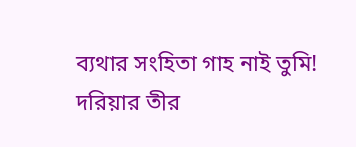ব্যথার সংহিতা গাহ নাই তুমি! দরিয়ার তীর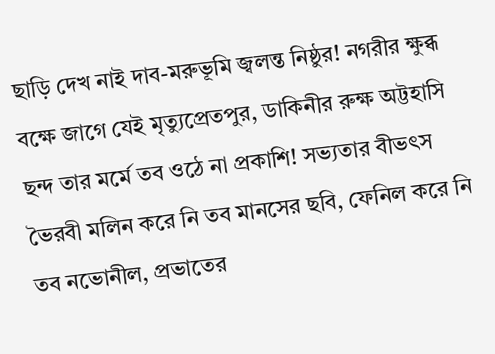ছাড়ি দেখ নাই দাব-মরুভূমি জ্বলন্ত নিষ্ঠুর! নগরীর ক্ষুব্ধ বক্ষে জাগে যেই মৃত্যুপ্রেতপুর, ডাকিনীর রুক্ষ অট্টহাসি ছন্দ তার মর্মে তব ওঠে না প্রকাশি! সভ্যতার বীভৎস ভৈরবী মলিন করে নি তব মানসের ছবি, ফেনিল করে নি তব নভোনীল, প্রভাতের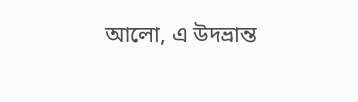আলো, এ উদভ্রান্ত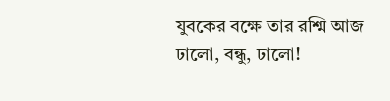যুবকের বক্ষে তার রশ্মি আজ ঢালো, বন্ধু, ঢালো!